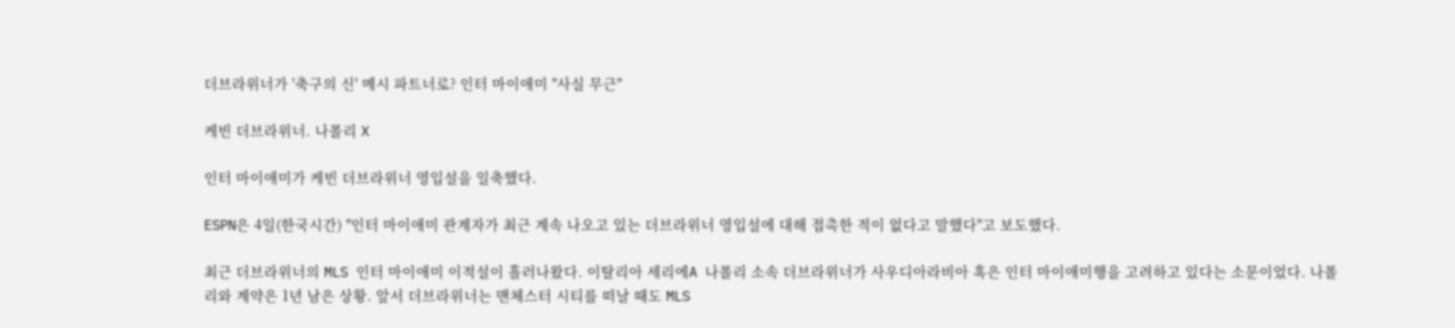더브라위너가 '축구의 신' 메시 파트너로? 인터 마이애미 "사실 무근"

케빈 더브라위너. 나폴리 X

인터 마이애미가 케빈 더브라위너 영입설을 일축했다.

ESPN은 4일(한국시간) "인터 마이애미 관계자가 최근 계속 나오고 있는 더브라위너 영입설에 대해 접촉한 적이 없다고 말했다"고 보도했다.

최근 더브라위너의 MLS 인터 마이애미 이적설이 흘러나왔다. 이탈리아 세리에A 나폴리 소속 더브라위너가 사우디아라비아 혹은 인터 마이애미행을 고려하고 있다는 소문이었다. 나폴리와 계약은 1년 남은 상황. 앞서 더브라위너는 맨체스터 시티를 떠날 때도 MLS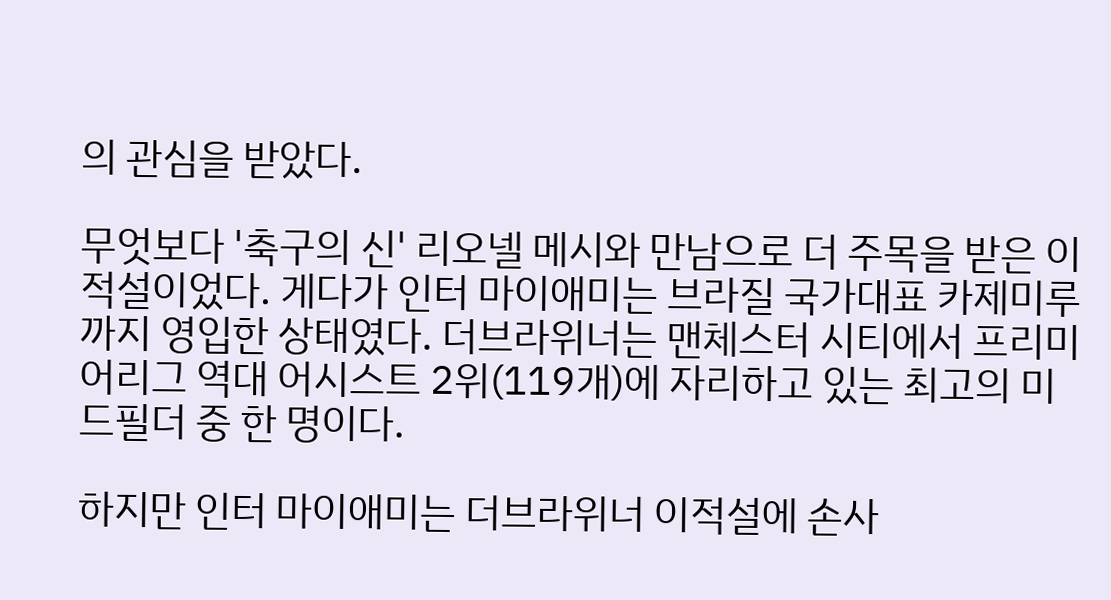의 관심을 받았다.

무엇보다 '축구의 신' 리오넬 메시와 만남으로 더 주목을 받은 이적설이었다. 게다가 인터 마이애미는 브라질 국가대표 카제미루까지 영입한 상태였다. 더브라위너는 맨체스터 시티에서 프리미어리그 역대 어시스트 2위(119개)에 자리하고 있는 최고의 미드필더 중 한 명이다.

하지만 인터 마이애미는 더브라위너 이적설에 손사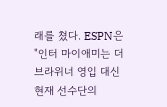래를 쳤다. ESPN은 "인터 마이애미는 더브라위너 영입 대신 현재 선수단의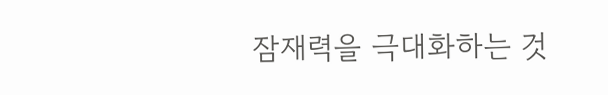잠재력을 극대화하는 것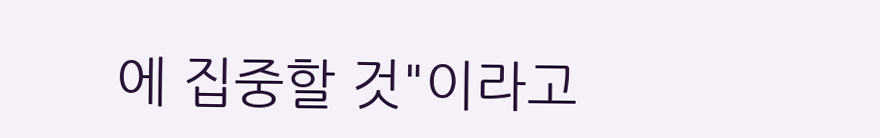에 집중할 것"이라고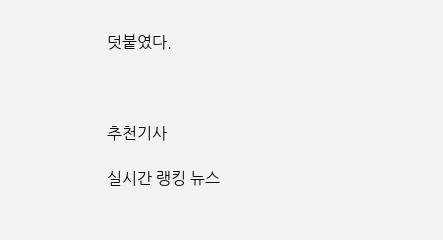덧붙였다.



추천기사

실시간 랭킹 뉴스